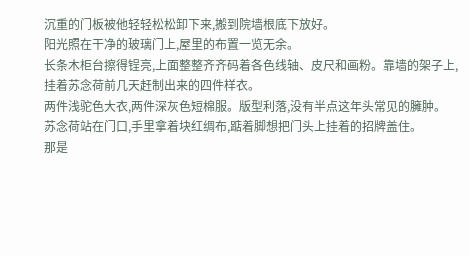沉重的门板被他轻轻松松卸下来,搬到院墙根底下放好。
阳光照在干净的玻璃门上,屋里的布置一览无余。
长条木柜台擦得锃亮,上面整整齐齐码着各色线轴、皮尺和画粉。靠墙的架子上,挂着苏念荷前几天赶制出来的四件样衣。
两件浅驼色大衣,两件深灰色短棉服。版型利落,没有半点这年头常见的臃肿。
苏念荷站在门口,手里拿着块红绸布,踮着脚想把门头上挂着的招牌盖住。
那是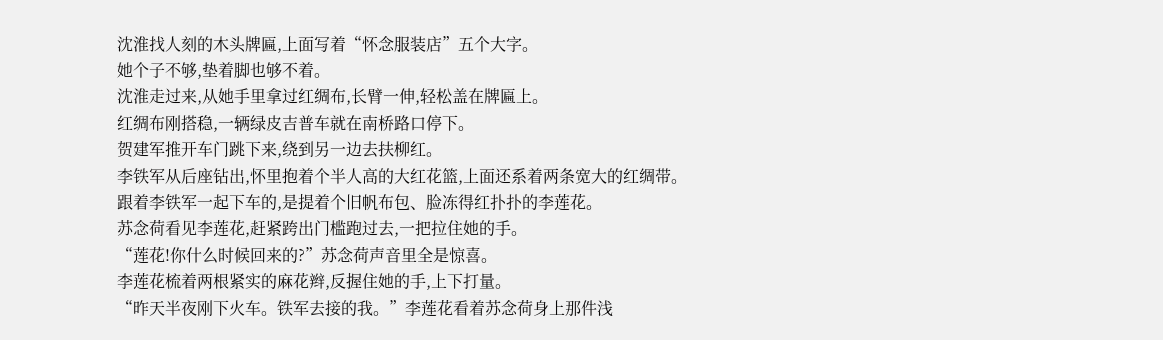沈淮找人刻的木头牌匾,上面写着“怀念服装店”五个大字。
她个子不够,垫着脚也够不着。
沈淮走过来,从她手里拿过红绸布,长臂一伸,轻松盖在牌匾上。
红绸布刚搭稳,一辆绿皮吉普车就在南桥路口停下。
贺建军推开车门跳下来,绕到另一边去扶柳红。
李铁军从后座钻出,怀里抱着个半人高的大红花篮,上面还系着两条宽大的红绸带。
跟着李铁军一起下车的,是提着个旧帆布包、脸冻得红扑扑的李莲花。
苏念荷看见李莲花,赶紧跨出门槛跑过去,一把拉住她的手。
“莲花!你什么时候回来的?”苏念荷声音里全是惊喜。
李莲花梳着两根紧实的麻花辫,反握住她的手,上下打量。
“昨天半夜刚下火车。铁军去接的我。”李莲花看着苏念荷身上那件浅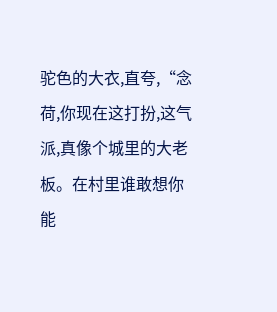驼色的大衣,直夸,“念荷,你现在这打扮,这气派,真像个城里的大老板。在村里谁敢想你能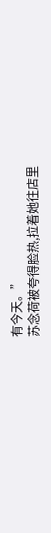有今天。”
苏念荷被夸得脸热,拉着她往店里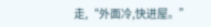走,“外面冷,快进屋。”